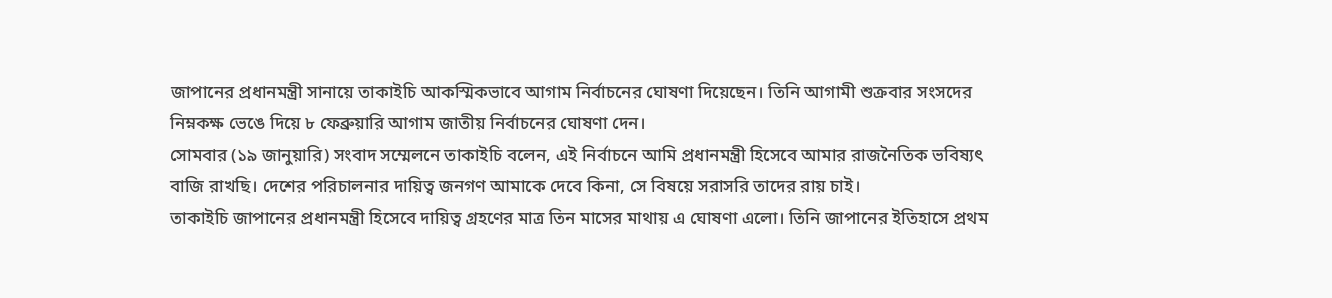জাপানের প্রধানমন্ত্রী সানায়ে তাকাইচি আকস্মিকভাবে আগাম নির্বাচনের ঘোষণা দিয়েছেন। তিনি আগামী শুক্রবার সংসদের নিম্নকক্ষ ভেঙে দিয়ে ৮ ফেব্রুয়ারি আগাম জাতীয় নির্বাচনের ঘোষণা দেন।
সোমবার (১৯ জানুয়ারি) সংবাদ সম্মেলনে তাকাইচি বলেন, এই নির্বাচনে আমি প্রধানমন্ত্রী হিসেবে আমার রাজনৈতিক ভবিষ্যৎ বাজি রাখছি। দেশের পরিচালনার দায়িত্ব জনগণ আমাকে দেবে কিনা, সে বিষয়ে সরাসরি তাদের রায় চাই।
তাকাইচি জাপানের প্রধানমন্ত্রী হিসেবে দায়িত্ব গ্রহণের মাত্র তিন মাসের মাথায় এ ঘোষণা এলো। তিনি জাপানের ইতিহাসে প্রথম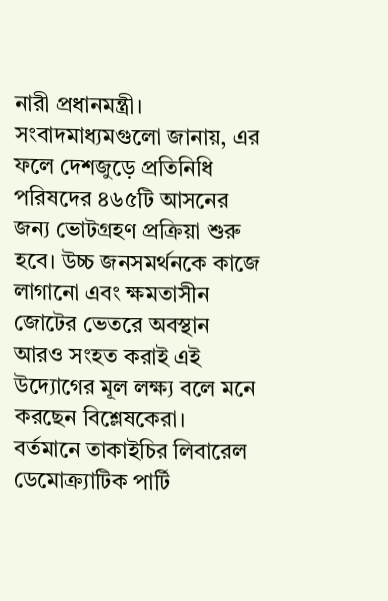নারী প্রধানমন্ত্রী।
সংবাদমাধ্যমগুলো জানায়, এর ফলে দেশজুড়ে প্রতিনিধি পরিষদের ৪৬৫টি আসনের জন্য ভোটগ্রহণ প্রক্রিয়া শুরু হবে। উচ্চ জনসমর্থনকে কাজে লাগানো এবং ক্ষমতাসীন জোটের ভেতরে অবস্থান আরও সংহত করাই এই উদ্যোগের মূল লক্ষ্য বলে মনে করছেন বিশ্লেষকেরা।
বর্তমানে তাকাইচির লিবারেল ডেমোক্র্যাটিক পার্টি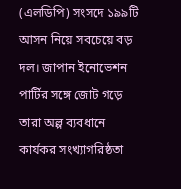(এলডিপি) সংসদে ১৯৯টি আসন নিয়ে সবচেয়ে বড় দল। জাপান ইনোভেশন পার্টির সঙ্গে জোট গড়ে তারা অল্প ব্যবধানে কার্যকর সংখ্যাগরিষ্ঠতা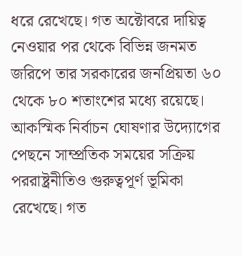ধরে রেখেছে। গত অক্টোবরে দায়িত্ব নেওয়ার পর থেকে বিভিন্ন জনমত জরিপে তার সরকারের জনপ্রিয়তা ৬০ থেকে ৮০ শতাংশের মধ্যে রয়েছে।
আকস্মিক নির্বাচন ঘোষণার উদ্যোগের পেছনে সাম্প্রতিক সময়ের সক্রিয় পররাষ্ট্রনীতিও গুরুত্বপূর্ণ ভূমিকা রেখেছে। গত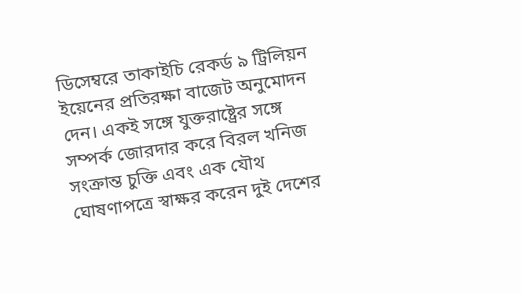ডিসেম্বরে তাকাইচি রেকর্ড ৯ ট্রিলিয়ন ইয়েনের প্রতিরক্ষা বাজেট অনুমোদন দেন। একই সঙ্গে যুক্তরাষ্ট্রের সঙ্গে সম্পর্ক জোরদার করে বিরল খনিজ সংক্রান্ত চুক্তি এবং এক যৌথ ঘোষণাপত্রে স্বাক্ষর করেন দুই দেশের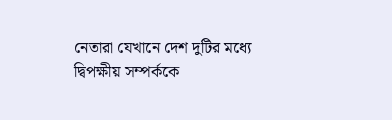নেতারা যেখানে দেশ দুটির মধ্যে দ্বিপক্ষীয় সম্পর্ককে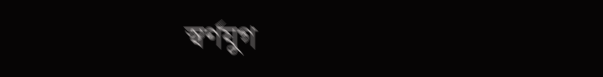স্বর্ণযুগ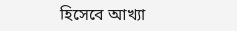হিসেবে আখ্যা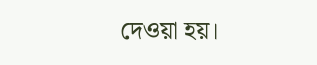দেওয়া হয়।